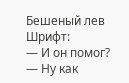Бешеный лев
Шрифт:
— И он помог?
— Ну как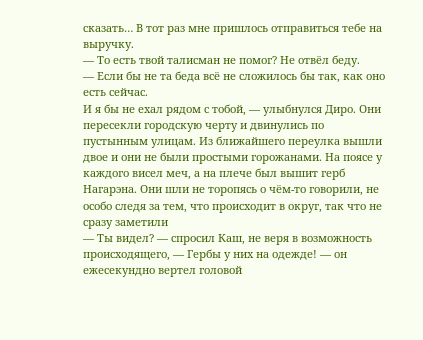сказать… В тот раз мне пришлось отправиться тебе на выручку.
— То есть твой талисман не помог? Не отвёл беду.
— Если бы не та беда всё не сложилось бы так, как оно есть сейчас.
И я бы не ехал рядом с тобой, — улыбнулся Диро. Они пересекли городскую черту и двинулись по пустынным улицам. Из ближайшего переулка вышли двое и они не были простыми горожанами. На поясе у каждого висел меч, а на плече был вышит герб Нагарэна. Они шли не торопясь о чём-то говорили, не особо следя за тем, что происходит в округ, так что не сразу заметили
— Ты видел? — спросил Каш, не веря в возможность происходящего, — Гербы у них на одежде! — он ежесекундно вертел головой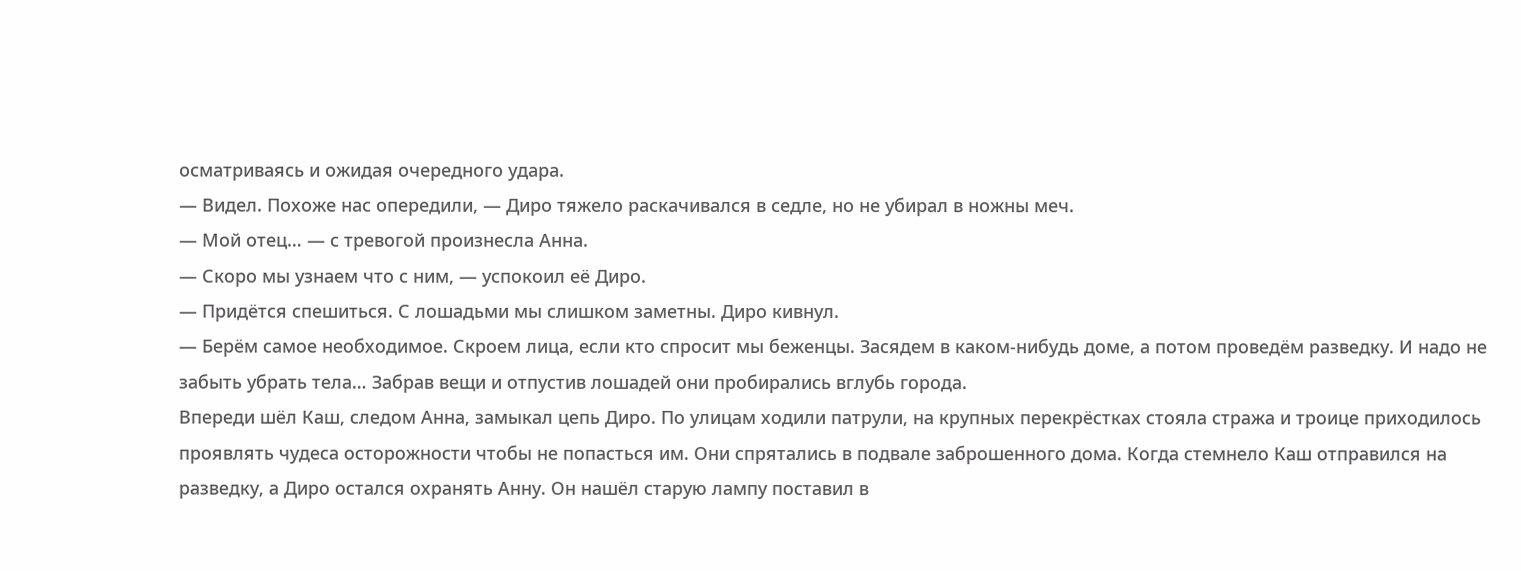осматриваясь и ожидая очередного удара.
— Видел. Похоже нас опередили, — Диро тяжело раскачивался в седле, но не убирал в ножны меч.
— Мой отец… — с тревогой произнесла Анна.
— Скоро мы узнаем что с ним, — успокоил её Диро.
— Придётся спешиться. С лошадьми мы слишком заметны. Диро кивнул.
— Берём самое необходимое. Скроем лица, если кто спросит мы беженцы. Засядем в каком-нибудь доме, а потом проведём разведку. И надо не забыть убрать тела… Забрав вещи и отпустив лошадей они пробирались вглубь города.
Впереди шёл Каш, следом Анна, замыкал цепь Диро. По улицам ходили патрули, на крупных перекрёстках стояла стража и троице приходилось проявлять чудеса осторожности чтобы не попасться им. Они спрятались в подвале заброшенного дома. Когда стемнело Каш отправился на разведку, а Диро остался охранять Анну. Он нашёл старую лампу поставил в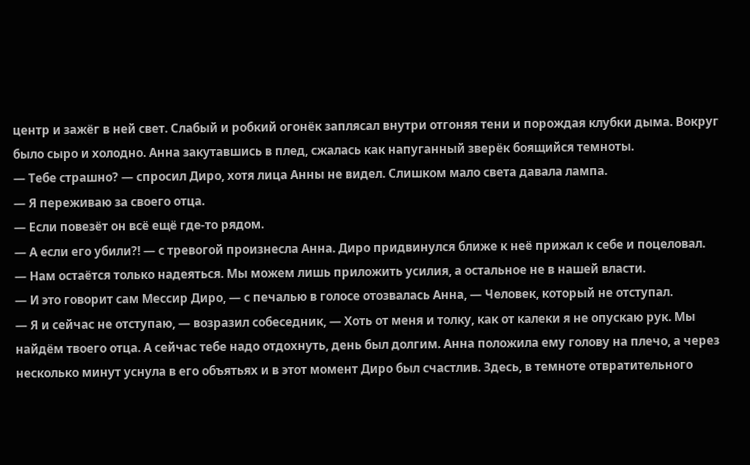центр и зажёг в ней свет. Слабый и робкий огонёк заплясал внутри отгоняя тени и порождая клубки дыма. Вокруг было сыро и холодно. Анна закутавшись в плед, сжалась как напуганный зверёк боящийся темноты.
— Тебе страшно? — спросил Диро, хотя лица Анны не видел. Слишком мало света давала лампа.
— Я переживаю за своего отца.
— Если повезёт он всё ещё где-то рядом.
— А если его убили?! — с тревогой произнесла Анна. Диро придвинулся ближе к неё прижал к себе и поцеловал.
— Нам остаётся только надеяться. Мы можем лишь приложить усилия, а остальное не в нашей власти.
— И это говорит сам Мессир Диро, — с печалью в голосе отозвалась Анна, — Человек, который не отступал.
— Я и сейчас не отступаю, — возразил собеседник, — Хоть от меня и толку, как от калеки я не опускаю рук. Мы найдём твоего отца. А сейчас тебе надо отдохнуть, день был долгим. Анна положила ему голову на плечо, а через несколько минут уснула в его объятьях и в этот момент Диро был счастлив. Здесь, в темноте отвратительного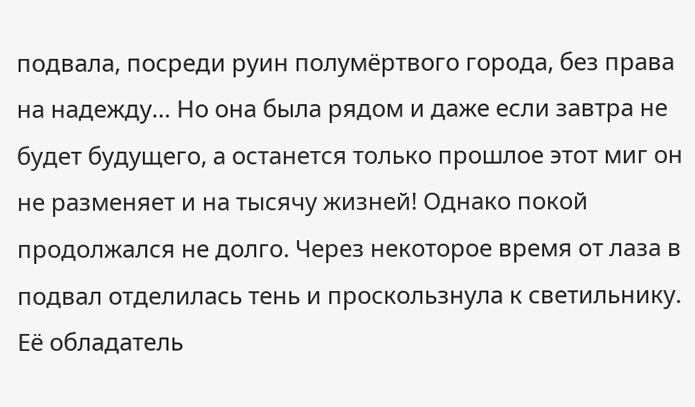подвала, посреди руин полумёртвого города, без права на надежду… Но она была рядом и даже если завтра не будет будущего, а останется только прошлое этот миг он не разменяет и на тысячу жизней! Однако покой продолжался не долго. Через некоторое время от лаза в подвал отделилась тень и проскользнула к светильнику. Её обладатель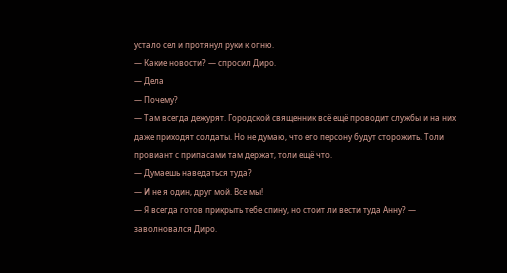устало сел и протянул руки к огню.
— Какие новости? — спросил Диро.
— Дела
— Почему?
— Там всегда дежурят. Городской священник всё ещё проводит службы и на них даже приходят солдаты. Но не думаю, что его персону будут сторожить. Толи провиант с припасами там держат, толи ещё что.
— Думаешь наведаться туда?
— И не я один, друг мой. Все мы!
— Я всегда готов прикрыть тебе спину, но стоит ли вести туда Анну? — заволновался Диро.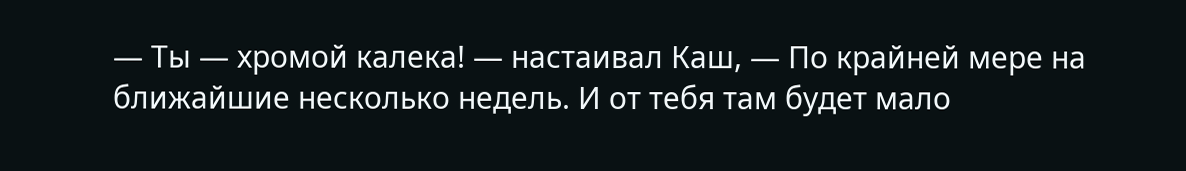— Ты — хромой калека! — настаивал Каш, — По крайней мере на ближайшие несколько недель. И от тебя там будет мало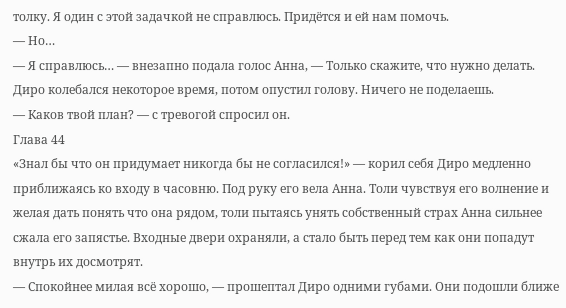толку. Я один с этой задачкой не справлюсь. Придётся и ей нам помочь.
— Но…
— Я справлюсь… — внезапно подала голос Анна, — Только скажите, что нужно делать. Диро колебался некоторое время, потом опустил голову. Ничего не поделаешь.
— Каков твой план? — с тревогой спросил он.
Глава 44
«Знал бы что он придумает никогда бы не согласился!» — корил себя Диро медленно приближаясь ко входу в часовню. Под руку его вела Анна. Толи чувствуя его волнение и желая дать понять что она рядом, толи пытаясь унять собственный страх Анна сильнее сжала его запястье. Входные двери охраняли, а стало быть перед тем как они попадут внутрь их досмотрят.
— Спокойнее милая всё хорошо, — прошептал Диро одними губами. Они подошли ближе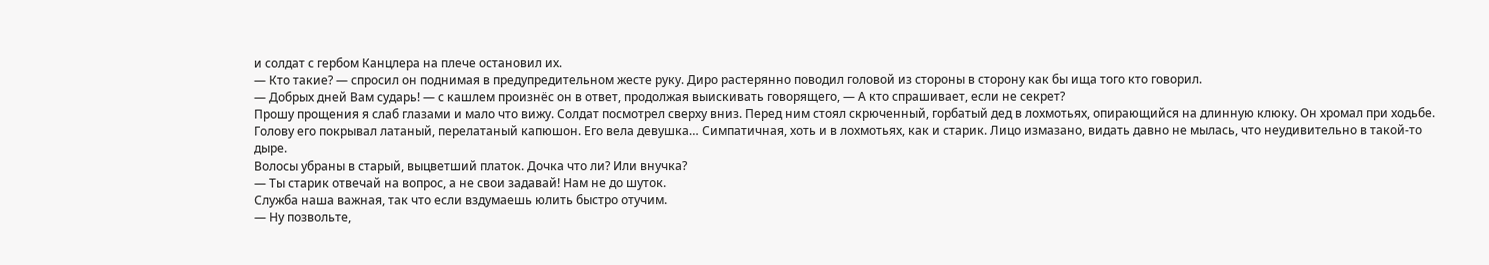и солдат с гербом Канцлера на плече остановил их.
— Кто такие? — спросил он поднимая в предупредительном жесте руку. Диро растерянно поводил головой из стороны в сторону как бы ища того кто говорил.
— Добрых дней Вам сударь! — с кашлем произнёс он в ответ, продолжая выискивать говорящего, — А кто спрашивает, если не секрет?
Прошу прощения я слаб глазами и мало что вижу. Солдат посмотрел сверху вниз. Перед ним стоял скрюченный, горбатый дед в лохмотьях, опирающийся на длинную клюку. Он хромал при ходьбе. Голову его покрывал латаный, перелатаный капюшон. Его вела девушка… Симпатичная, хоть и в лохмотьях, как и старик. Лицо измазано, видать давно не мылась, что неудивительно в такой-то дыре.
Волосы убраны в старый, выцветший платок. Дочка что ли? Или внучка?
— Ты старик отвечай на вопрос, а не свои задавай! Нам не до шуток.
Служба наша важная, так что если вздумаешь юлить быстро отучим.
— Ну позвольте,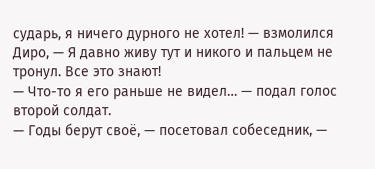сударь, я ничего дурного не хотел! — взмолился Диро, — Я давно живу тут и никого и пальцем не тронул. Все это знают!
— Что-то я его раньше не видел… — подал голос второй солдат.
— Годы берут своё, — посетовал собеседник, —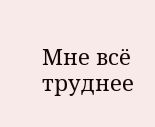Мне всё труднее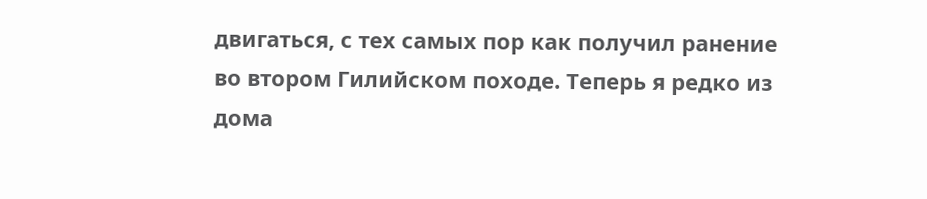двигаться, с тех самых пор как получил ранение во втором Гилийском походе. Теперь я редко из дома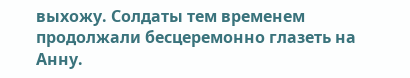выхожу. Солдаты тем временем продолжали бесцеремонно глазеть на Анну.